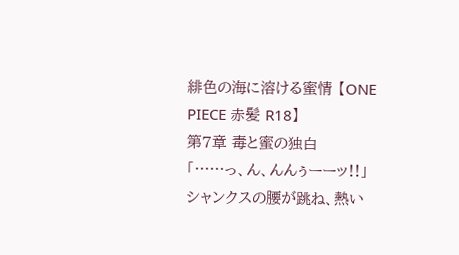緋色の海に溶ける蜜情 【ONE PIECE 赤髪 R18】
第7章 毒と蜜の独白
「……っ、ん、んんぅーーッ!!」
シャンクスの腰が跳ね、熱い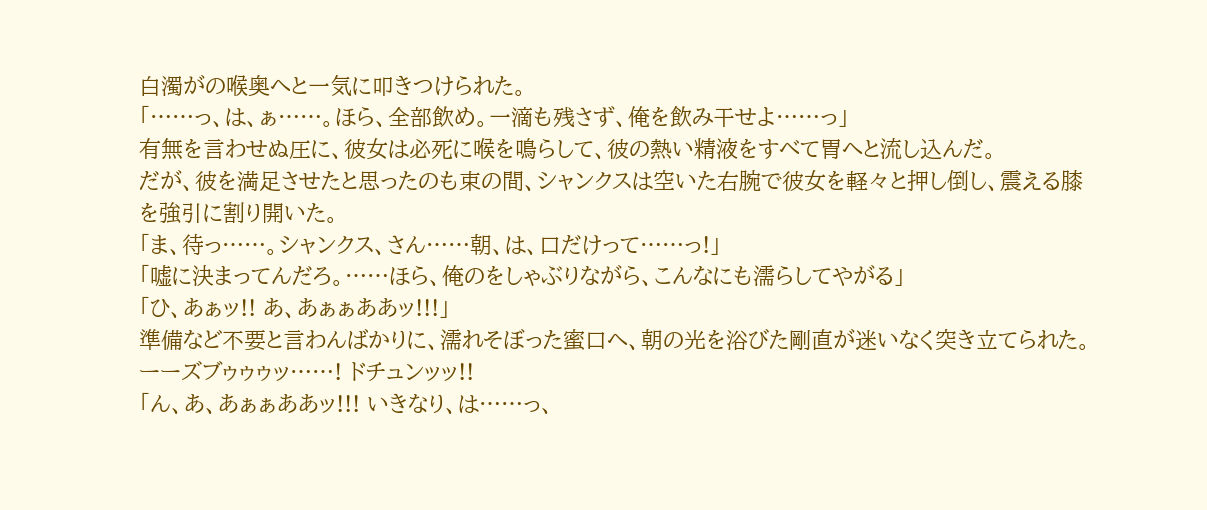白濁がの喉奥へと一気に叩きつけられた。
「……っ、は、ぁ……。ほら、全部飲め。一滴も残さず、俺を飲み干せよ……っ」
有無を言わせぬ圧に、彼女は必死に喉を鳴らして、彼の熱い精液をすべて胃へと流し込んだ。
だが、彼を満足させたと思ったのも束の間、シャンクスは空いた右腕で彼女を軽々と押し倒し、震える膝を強引に割り開いた。
「ま、待っ……。シャンクス、さん……朝、は、口だけって……っ!」
「嘘に決まってんだろ。……ほら、俺のをしゃぶりながら、こんなにも濡らしてやがる」
「ひ、あぁッ!! あ、あぁぁああッ!!!」
準備など不要と言わんばかりに、濡れそぼった蜜口へ、朝の光を浴びた剛直が迷いなく突き立てられた。
ーーズブゥゥゥッ……! ドチュンッッ!!
「ん、あ、あぁぁああッ!!! いきなり、は……っ、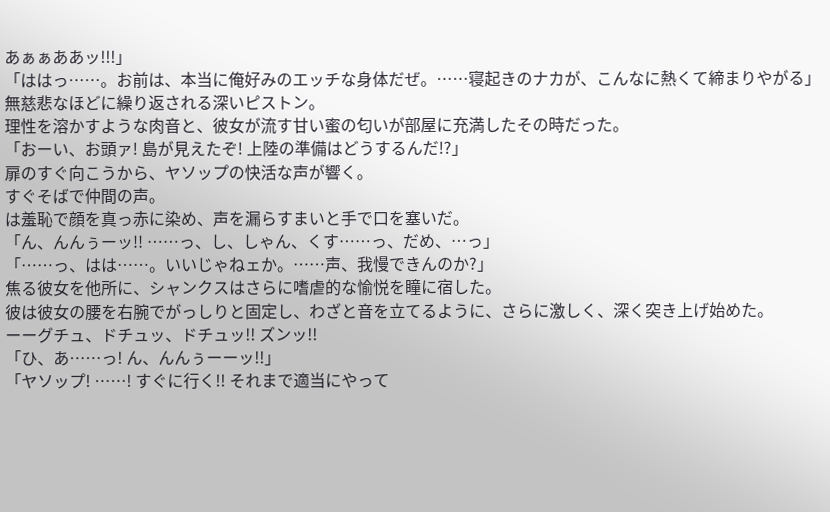あぁぁああッ!!!」
「ははっ……。お前は、本当に俺好みのエッチな身体だぜ。……寝起きのナカが、こんなに熱くて締まりやがる」
無慈悲なほどに繰り返される深いピストン。
理性を溶かすような肉音と、彼女が流す甘い蜜の匂いが部屋に充満したその時だった。
「おーい、お頭ァ! 島が見えたぞ! 上陸の準備はどうするんだ!?」
扉のすぐ向こうから、ヤソップの快活な声が響く。
すぐそばで仲間の声。
は羞恥で顔を真っ赤に染め、声を漏らすまいと手で口を塞いだ。
「ん、んんぅーッ!! ……っ、し、しゃん、くす……っ、だめ、…っ」
「……っ、はは……。いいじゃねェか。……声、我慢できんのか?」
焦る彼女を他所に、シャンクスはさらに嗜虐的な愉悦を瞳に宿した。
彼は彼女の腰を右腕でがっしりと固定し、わざと音を立てるように、さらに激しく、深く突き上げ始めた。
ーーグチュ、ドチュッ、ドチュッ!! ズンッ!!
「ひ、あ……っ! ん、んんぅーーッ!!」
「ヤソップ! ……! すぐに行く!! それまで適当にやって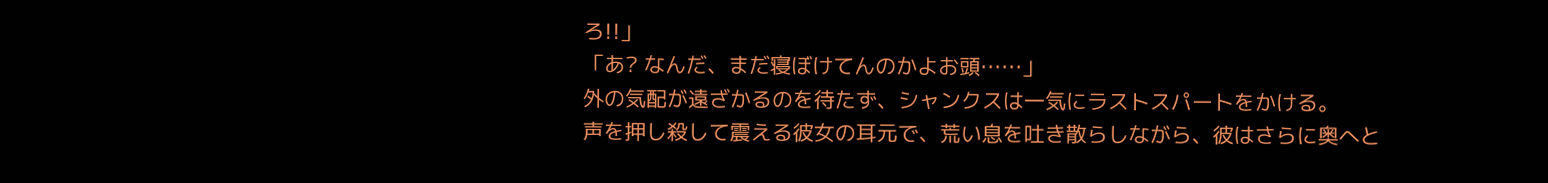ろ!!」
「あ? なんだ、まだ寝ぼけてんのかよお頭……」
外の気配が遠ざかるのを待たず、シャンクスは一気にラストスパートをかける。
声を押し殺して震える彼女の耳元で、荒い息を吐き散らしながら、彼はさらに奥へと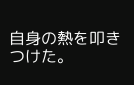自身の熱を叩きつけた。